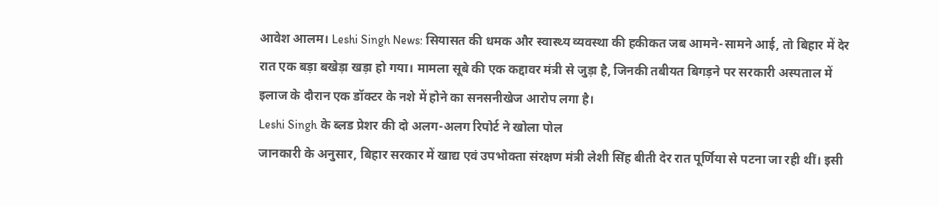आवेश आलम। Leshi Singh News: सियासत की धमक और स्वास्थ्य व्यवस्था की हकीकत जब आमने-सामने आई, तो बिहार में देर रात एक बड़ा बखेड़ा खड़ा हो गया। मामला सूबे की एक कद्दावर मंत्री से जुड़ा है, जिनकी तबीयत बिगड़ने पर सरकारी अस्पताल में इलाज के दौरान एक डॉक्टर के नशे में होने का सनसनीखेज आरोप लगा है।
Leshi Singh के ब्लड प्रेशर की दो अलग-अलग रिपोर्ट ने खोला पोल
जानकारी के अनुसार, बिहार सरकार में खाद्य एवं उपभोक्ता संरक्षण मंत्री लेशी सिंह बीती देर रात पूर्णिया से पटना जा रही थीं। इसी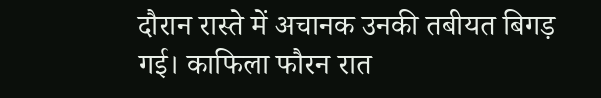दौरान रास्ते में अचानक उनकी तबीयत बिगड़ गई। काफिला फौरन रात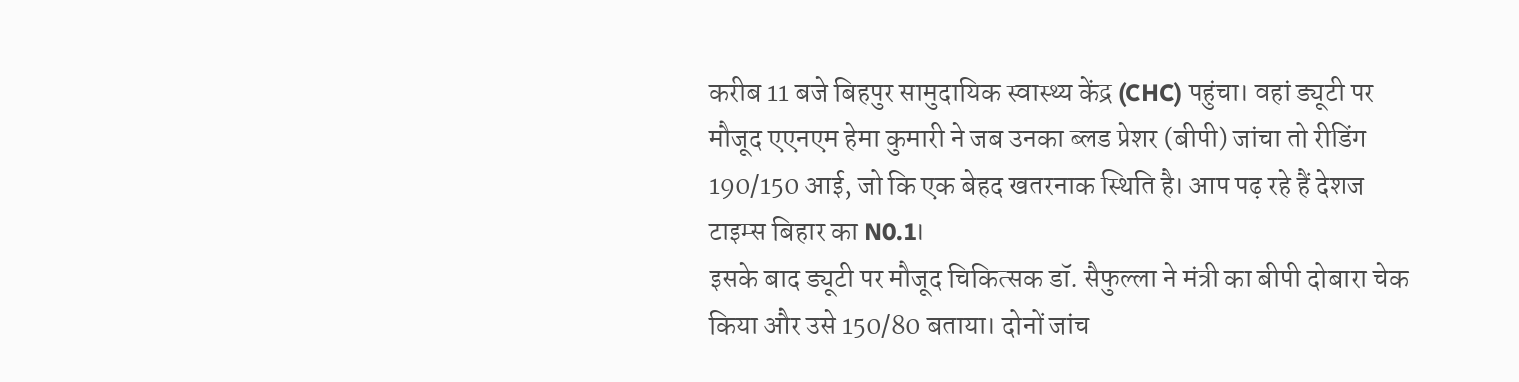करीब 11 बजे बिहपुर सामुदायिक स्वास्थ्य केंद्र (CHC) पहुंचा। वहां ड्यूटी पर मौजूद एएनएम हेमा कुमारी ने जब उनका ब्लड प्रेशर (बीपी) जांचा तो रीडिंग 190/150 आई, जो कि एक बेहद खतरनाक स्थिति है। आप पढ़ रहे हैं देशज टाइम्स बिहार का N0.1।
इसके बाद ड्यूटी पर मौजूद चिकित्सक डॉ. सैफुल्ला ने मंत्री का बीपी दोबारा चेक किया और उसे 150/80 बताया। दोनों जांच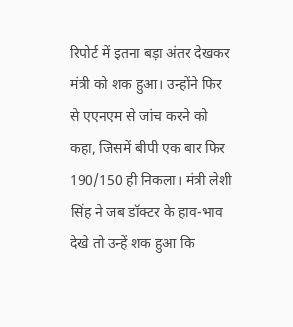रिपोर्ट में इतना बड़ा अंतर देखकर मंत्री को शक हुआ। उन्होंने फिर से एएनएम से जांच करने को कहा, जिसमें बीपी एक बार फिर 190/150 ही निकला। मंत्री लेशी सिंह ने जब डॉक्टर के हाव-भाव देखे तो उन्हें शक हुआ कि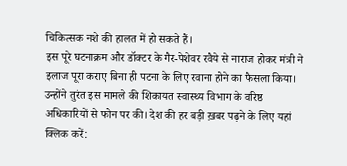चिकित्सक नशे की हालत में हो सकते हैं।
इस पूरे घटनाक्रम और डॉक्टर के गैर-पेशेवर रवैये से नाराज होकर मंत्री ने इलाज पूरा कराए बिना ही पटना के लिए रवाना होने का फैसला किया। उन्होंने तुरंत इस मामले की शिकायत स्वास्थ्य विभाग के वरिष्ठ अधिकारियों से फोन पर की। देश की हर बड़ी ख़बर पढ़ने के लिए यहां क्लिक करें: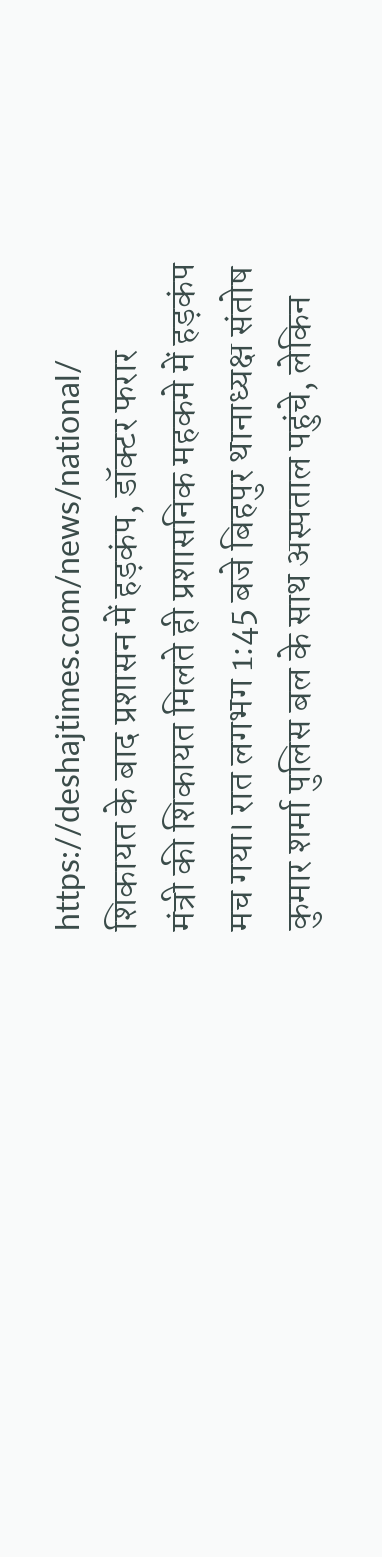https://deshajtimes.com/news/national/
शिकायत के बाद प्रशासन में हड़कंप, डॉक्टर फरार
मंत्री की शिकायत मिलते ही प्रशासनिक महकमे में हड़कंप मच गया। रात लगभग 1:45 बजे बिहपुर थानाध्यक्ष संतोष कुमार शर्मा पुलिस बल के साथ अस्पताल पहुंचे, लेकिन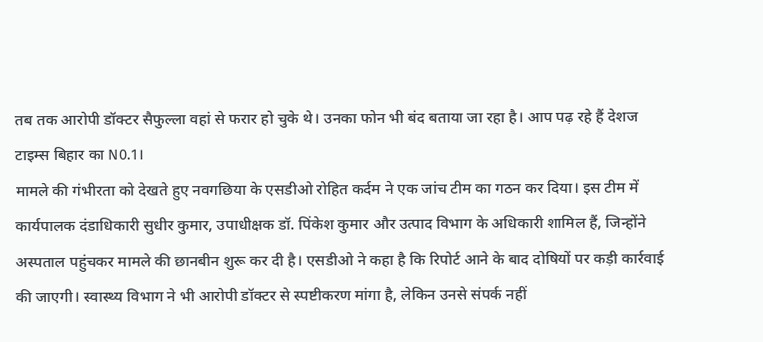तब तक आरोपी डॉक्टर सैफुल्ला वहां से फरार हो चुके थे। उनका फोन भी बंद बताया जा रहा है। आप पढ़ रहे हैं देशज टाइम्स बिहार का N0.1।
मामले की गंभीरता को देखते हुए नवगछिया के एसडीओ रोहित कर्दम ने एक जांच टीम का गठन कर दिया। इस टीम में कार्यपालक दंडाधिकारी सुधीर कुमार, उपाधीक्षक डॉ. पिंकेश कुमार और उत्पाद विभाग के अधिकारी शामिल हैं, जिन्होंने अस्पताल पहुंचकर मामले की छानबीन शुरू कर दी है। एसडीओ ने कहा है कि रिपोर्ट आने के बाद दोषियों पर कड़ी कार्रवाई की जाएगी। स्वास्थ्य विभाग ने भी आरोपी डॉक्टर से स्पष्टीकरण मांगा है, लेकिन उनसे संपर्क नहीं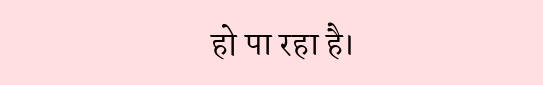हो पा रहा है।